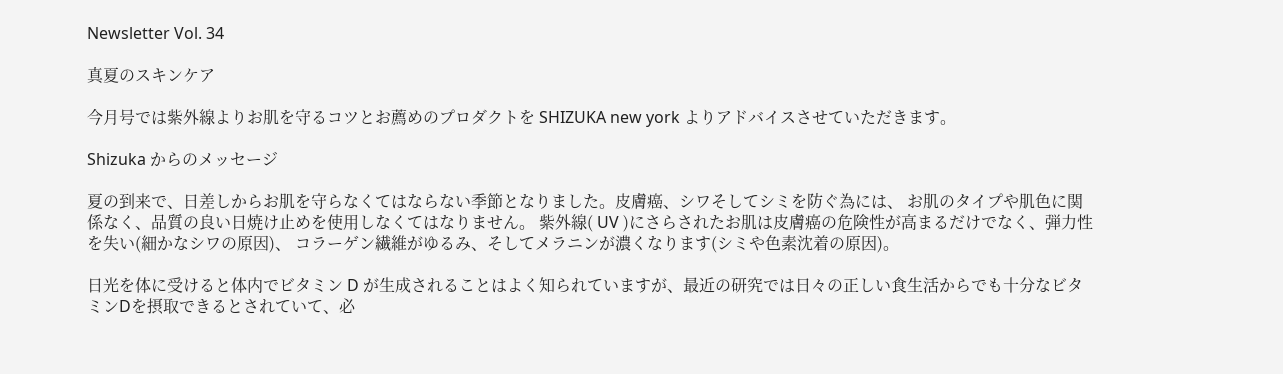Newsletter Vol. 34

真夏のスキンケア

今月号では紫外線よりお肌を守るコツとお薦めのプロダクトを SHIZUKA new york よりアドバイスさせていただきます。

Shizuka からのメッセージ

夏の到来で、日差しからお肌を守らなくてはならない季節となりました。皮膚癌、シワそしてシミを防ぐ為には、 お肌のタイプや肌色に関係なく、品質の良い日焼け止めを使用しなくてはなりません。 紫外線( UV )にさらされたお肌は皮膚癌の危険性が高まるだけでなく、弾力性を失い(細かなシワの原因)、 コラーゲン繊維がゆるみ、そしてメラニンが濃くなります(シミや色素沈着の原因)。

日光を体に受けると体内でビタミン D が生成されることはよく知られていますが、最近の研究では日々の正しい食生活からでも十分なビタミンDを摂取できるとされていて、必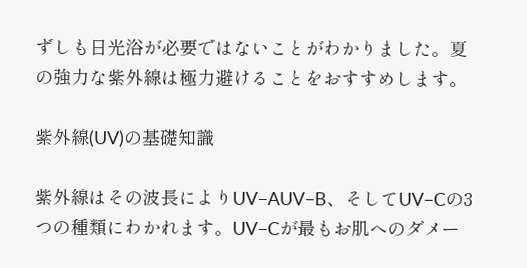ずしも日光浴が必要ではないことがわかりました。夏の強力な紫外線は極力避けることをおすすめします。

紫外線(UV)の基礎知識

紫外線はその波長によりUV−AUV−B、そしてUV−Cの3つの種類にわかれます。UV−Cが最もお肌へのダメー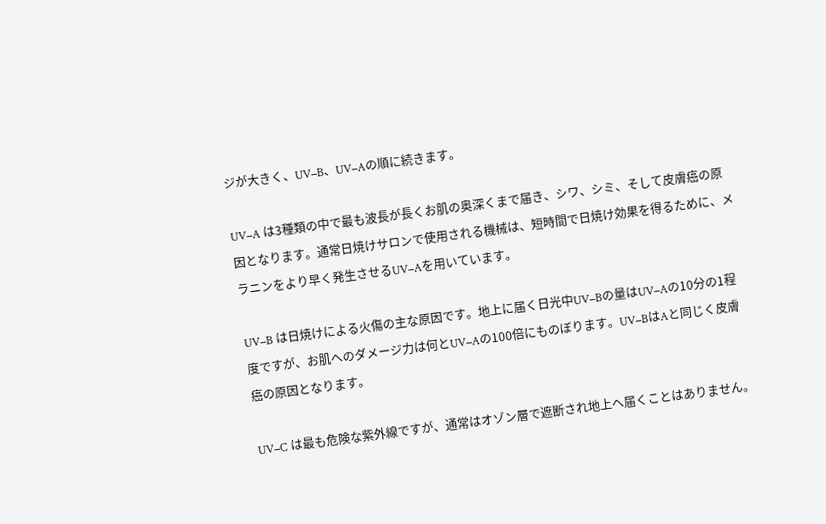ジが大きく、UV−B、UV−Aの順に続きます。

UV−A は3種類の中で最も波長が長くお肌の奥深くまで届き、シワ、シミ、そして皮膚癌の原因となります。通常日焼けサロンで使用される機械は、短時間で日焼け効果を得るために、メラニンをより早く発生させるUV−Aを用いています。

UV−B は日焼けによる火傷の主な原因です。地上に届く日光中UV−Bの量はUV−Aの10分の1程度ですが、お肌へのダメージ力は何とUV−Aの100倍にものぼります。UV−BはAと同じく皮膚癌の原因となります。

UV−C は最も危険な紫外線ですが、通常はオゾン層で遮断され地上へ届くことはありません。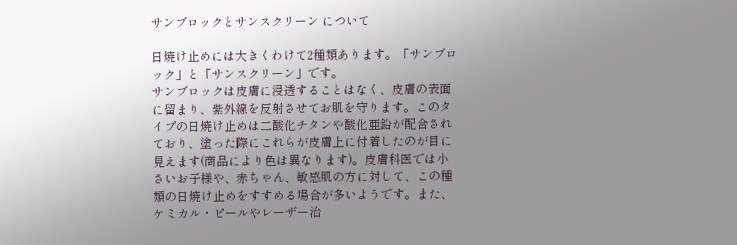サンブロックとサンスクリーン について

日焼け止めには大きくわけて2種類あります。「サンブロック」と「サンスクリーン」です。
サンブロックは皮膚に浸透することはなく、皮膚の表面に留まり、紫外線を反射させてお肌を守ります。このタイプの日焼け止めは二酸化チタンや酸化亜鉛が配合されており、塗った際にこれらが皮膚上に付着したのが目に見えます(商品により色は異なります)。皮膚科医では小さいお子様や、赤ちゃん、敏感肌の方に対して、この種類の日焼け止めをすすめる場合が多いようです。また、ケミカル・ピールやレーザー治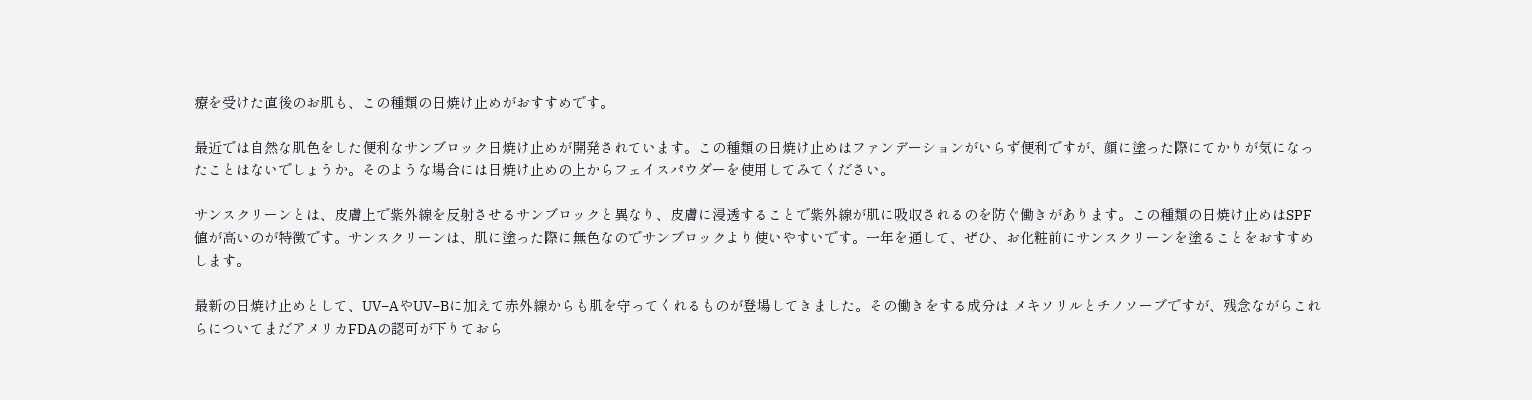療を受けた直後のお肌も、この種類の日焼け止めがおすすめです。

最近では自然な肌色をした便利なサンブロック日焼け止めが開発されています。この種類の日焼け止めはファンデーションがいらず便利ですが、顔に塗った際にてかりが気になったことはないでしょうか。そのような場合には日焼け止めの上からフェイスパウダーを使用してみてください。

サンスクリーンとは、皮膚上で紫外線を反射させるサンブロックと異なり、皮膚に浸透することで紫外線が肌に吸収されるのを防ぐ働きがあります。この種類の日焼け止めはSPF値が高いのが特徴です。サンスクリーンは、肌に塗った際に無色なのでサンブロックより使いやすいです。一年を通して、ぜひ、お化粧前にサンスクリーンを塗ることをおすすめします。

最新の日焼け止めとして、UV−AやUV−Bに加えて赤外線からも肌を守ってくれるものが登場してきました。その働きをする成分は メキソリルとチノソーブですが、残念ながらこれらについてまだアメリカFDAの認可が下りておら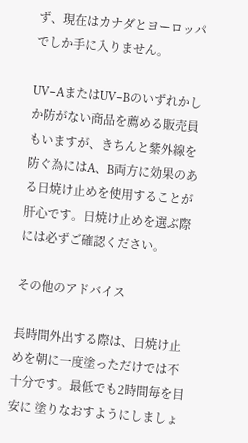ず、現在はカナダとヨーロッパでしか手に入りません。

UV−AまたはUV−Bのいずれかしか防がない商品を薦める販売員もいますが、きちんと紫外線を防ぐ為にはA、B両方に効果のある日焼け止めを使用することが肝心です。日焼け止めを選ぶ際には必ずご確認ください。

その他のアドバイス

長時間外出する際は、日焼け止めを朝に一度塗っただけでは不十分です。最低でも2時間毎を目安に 塗りなおすようにしましょ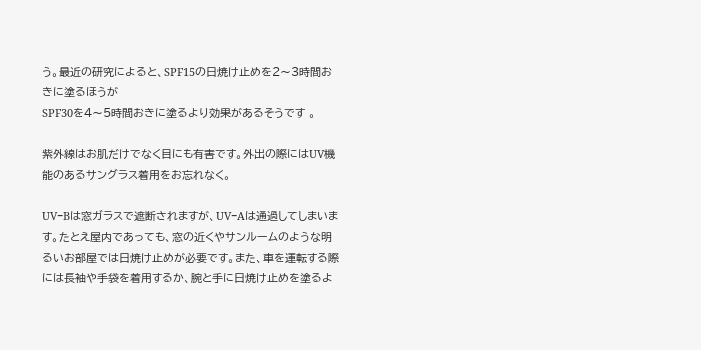う。最近の研究によると、SPF15の日焼け止めを2〜3時間おきに塗るほうが
SPF30を4〜5時間おきに塗るより効果があるそうです 。

紫外線はお肌だけでなく目にも有害です。外出の際にはUV機能のあるサングラス着用をお忘れなく。

UV−Bは窓ガラスで遮断されますが、UV−Aは通過してしまいます。たとえ屋内であっても、窓の近くやサンルームのような明るいお部屋では日焼け止めが必要です。また、車を運転する際には長袖や手袋を着用するか、腕と手に日焼け止めを塗るよ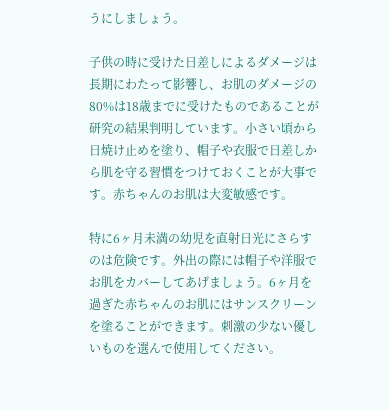うにしましょう。

子供の時に受けた日差しによるダメージは長期にわたって影響し、お肌のダメージの80%は18歳までに受けたものであることが研究の結果判明しています。小さい頃から日焼け止めを塗り、帽子や衣服で日差しから肌を守る習慣をつけておくことが大事です。赤ちゃんのお肌は大変敏感です。

特に6ヶ月未満の幼児を直射日光にさらすのは危険です。外出の際には帽子や洋服でお肌をカバーしてあげましょう。6ヶ月を過ぎた赤ちゃんのお肌にはサンスクリーンを塗ることができます。刺激の少ない優しいものを選んで使用してください。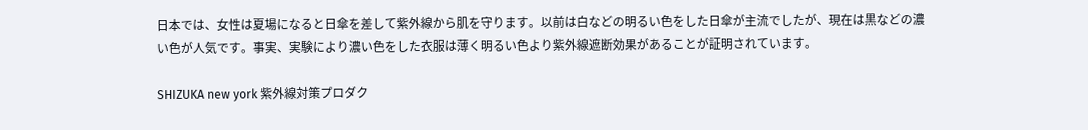日本では、女性は夏場になると日傘を差して紫外線から肌を守ります。以前は白などの明るい色をした日傘が主流でしたが、現在は黒などの濃い色が人気です。事実、実験により濃い色をした衣服は薄く明るい色より紫外線遮断効果があることが証明されています。

SHIZUKA new york 紫外線対策プロダク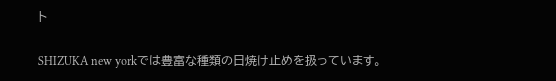ト

SHIZUKA new yorkでは豊富な種類の日焼け止めを扱っています。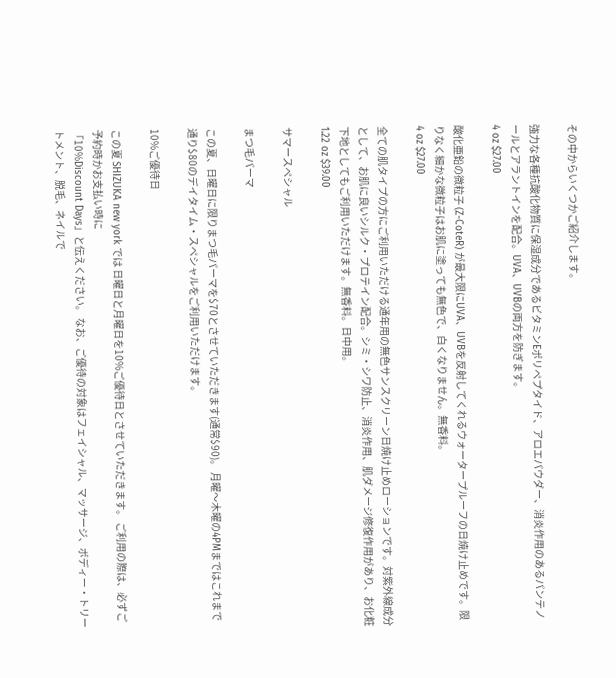その中からいくつかご紹介します。

強力な各種抗酸化物質に保湿成分であるビタミンEポリペプタイド、アロエパウダー、消炎作用のあるパンテノールとアラントインを配合。UVA、UVBの両方を防ぎます。
4 oz $27.00

酸化亜鉛の微粒子 (Z-CoteR) が最大限にUVA、UVBを反射してくれるウォータープルーフの日焼け止めです。限りなく細かな微粒子はお肌に塗っても無色で、白くなりません。無香料。
4 oz $27.00

全ての肌タイプの方にご利用いただける通年用の無色サンスクリーン日焼け止めローションです。対紫外線成分として、お肌に良いシルク・プロテイン配合。シミ・シワ防止、消炎作用、肌ダメージ修復作用があり、お化粧下地としてもご利用いただけます。無香料。日中用。
1.22 oz $39.00

サマースペシャル

まつ毛パーマ

この夏、日曜日に限りまつ毛パーマを$70とさせていただきます(通常$90)。 月曜〜木曜の4PMまではこれまで通り$80のデイタイム・スペシャルをご利用いただけます。

10%ご優待日

この夏 SHIZUKA new york では 日曜日と月曜日を10%ご優待日とさせていただきます。 ご利用の際は、必ずご予約時かお支払い時に
「10%Discount Days」と伝えください。 なお、ご優待の対象はフェイシャル、マッサージ、ボディー・トリートメント、脱毛、ネイルで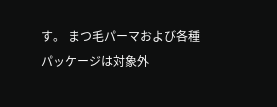す。 まつ毛パーマおよび各種パッケージは対象外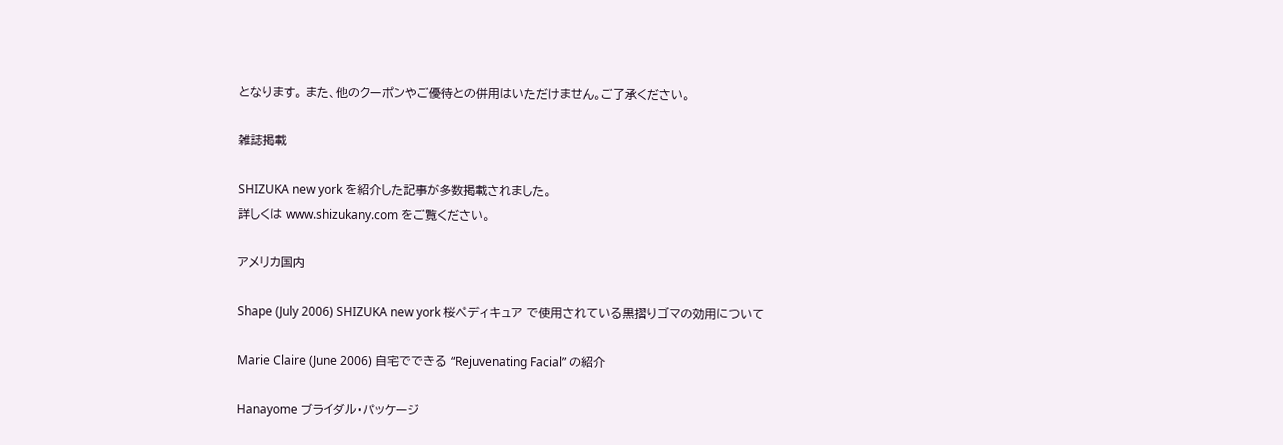となります。 また、他のクーポンやご優待との併用はいただけません。ご了承ください。

雑誌掲載

SHIZUKA new york を紹介した記事が多数掲載されました。
詳しくは www.shizukany.com をご覧ください。

アメリカ国内

Shape (July 2006) SHIZUKA new york 桜ペディキュア で使用されている黒摺りゴマの効用について

Marie Claire (June 2006) 自宅でできる “Rejuvenating Facial” の紹介

Hanayome ブライダル・パッケージ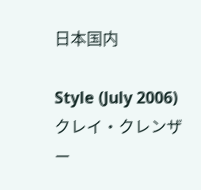日本国内

Style (July 2006) クレイ・クレンザー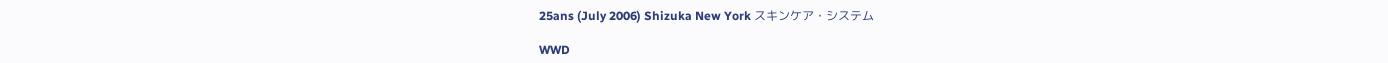25ans (July 2006) Shizuka New York スキンケア・システム

WWD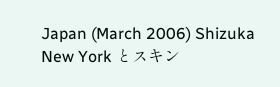Japan (March 2006) Shizuka New York とスキン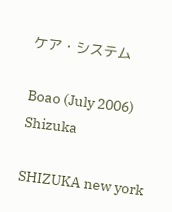ケア・システム

Boao (July 2006) Shizuka

SHIZUKA new york